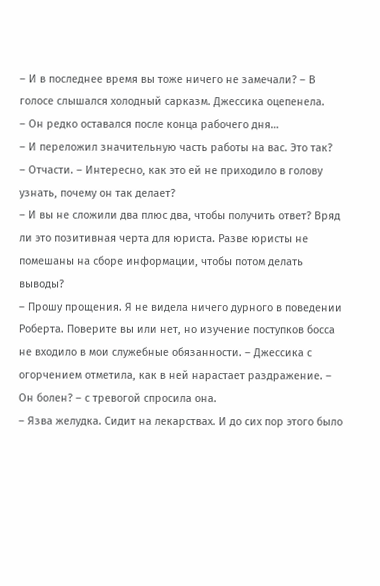– И в последнее время вы тоже ничего не замечали? – В голосе слышался холодный сарказм. Джессика оцепенела.
– Он редко оставался после конца рабочего дня…
– И переложил значительную часть работы на вас. Это так?
– Отчасти. – Интересно, как это ей не приходило в голову узнать, почему он так делает?
– И вы не сложили два плюс два, чтобы получить ответ? Вряд ли это позитивная черта для юриста. Разве юристы не помешаны на сборе информации, чтобы потом делать выводы?
– Прошу прощения. Я не видела ничего дурного в поведении Роберта. Поверите вы или нет, но изучение поступков босса не входило в мои служебные обязанности. – Джессика с огорчением отметила, как в ней нарастает раздражение. – Он болен? – с тревогой спросила она.
– Язва желудка. Сидит на лекарствах. И до сих пор этого было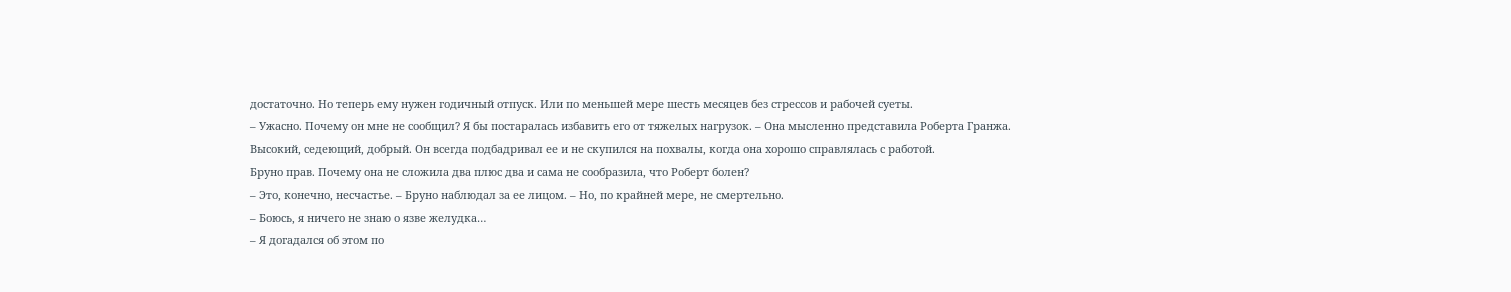достаточно. Но теперь ему нужен годичный отпуск. Или по меньшей мере шесть месяцев без стрессов и рабочей суеты.
– Ужасно. Почему он мне не сообщил? Я бы постаралась избавить его от тяжелых нагрузок. – Она мысленно представила Роберта Гранжа. Высокий, седеющий, добрый. Он всегда подбадривал ее и не скупился на похвалы, когда она хорошо справлялась с работой.
Бруно прав. Почему она не сложила два плюс два и сама не сообразила, что Роберт болен?
– Это, конечно, несчастье. – Бруно наблюдал за ее лицом. – Но, по крайней мере, не смертельно.
– Боюсь, я ничего не знаю о язве желудка…
– Я догадался об этом по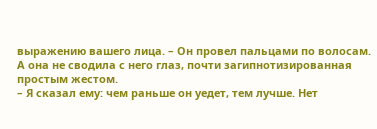выражению вашего лица. – Он провел пальцами по волосам. А она не сводила с него глаз, почти загипнотизированная простым жестом.
– Я сказал ему: чем раньше он уедет, тем лучше. Нет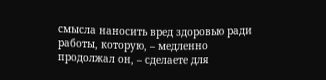смысла наносить вред здоровью ради работы, которую, – медленно продолжал он, – сделаете для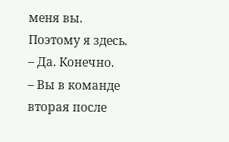меня вы. Поэтому я здесь.
– Да. Конечно.
– Вы в команде вторая после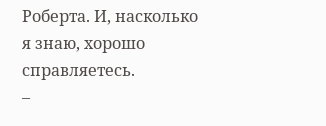Роберта. И, насколько я знаю, хорошо справляетесь.
–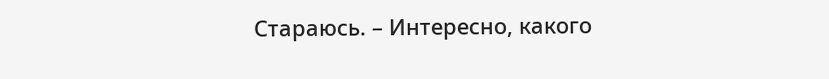Стараюсь. – Интересно, какого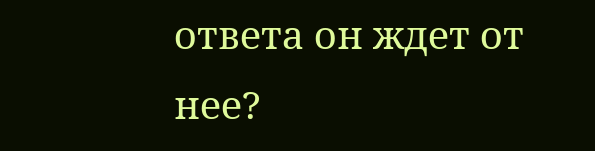ответа он ждет от нее?